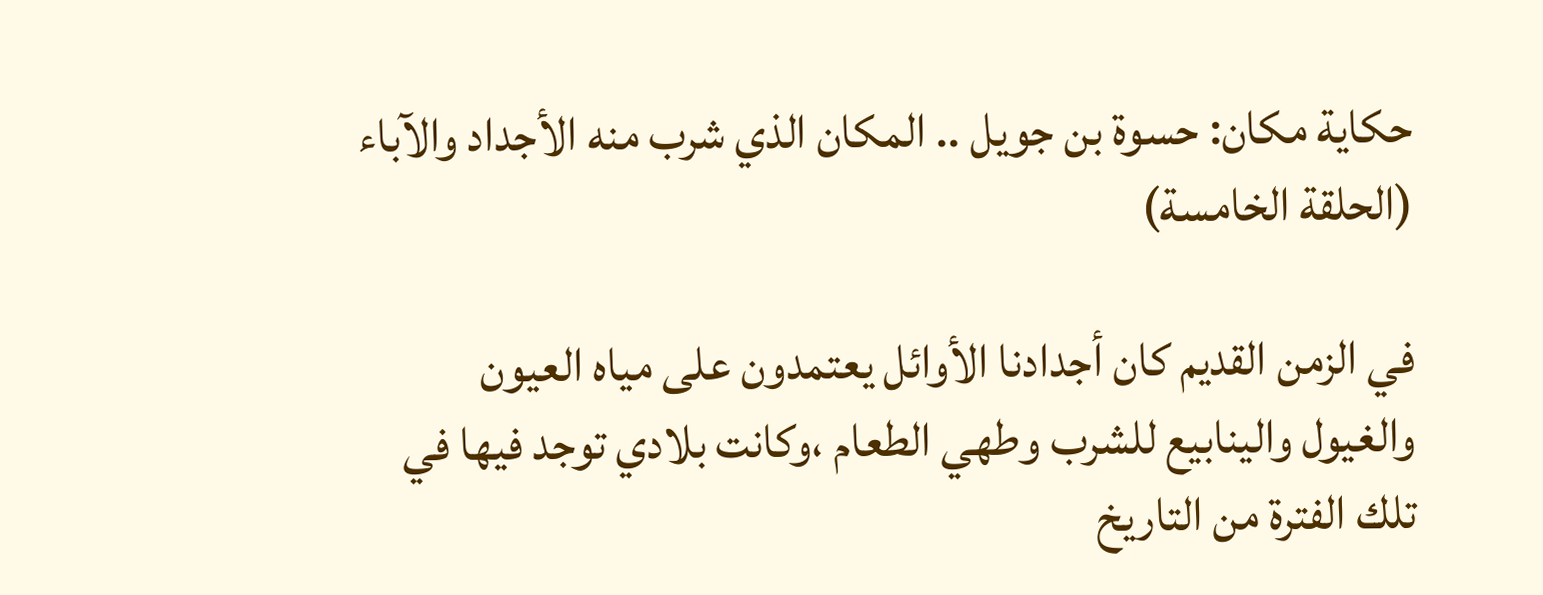حكاية مكان: حسوة بن جويل .. المكان الذي شرب منه الأجداد والآباء (الحلقة الخامسة)

في الزمن القديم كان أجدادنا الأوائل يعتمدون على مياه العيون والغيول والينابيع للشرب وطهي الطعام ،وكانت بلادي توجد فيها في تلك الفترة من التاريخ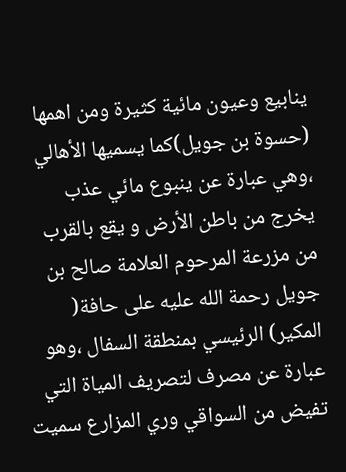ينابيع وعيون مائية كثيرة ومن اهمها (حسوة بن جويل)كما يسميها الأهالي ،وهي عبارة عن ينبوع مائي عذب يخرج من باطن الأرض و يقع بالقرب من مزرعة المرحوم العلامة صالح بن جويل رحمة الله عليه على حافة( المكير) الرئيسي بمنطقة السفال ،وهو عبارة عن مصرف لتصريف المياة التي تفيض من السواقي وري المزارع سميت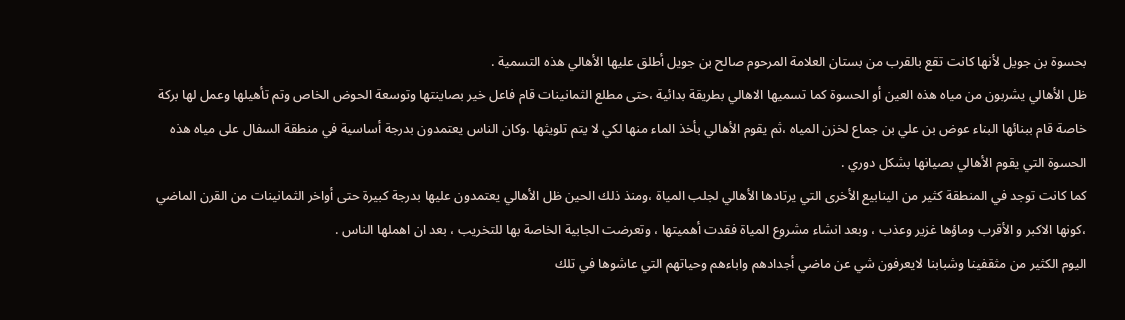بحسوة بن جويل لأنها كانت تقع بالقرب من بستان العلامة المرحوم صالح بن جويل أطلق عليها الأهالي هذه التسمية .
ظل الأهالي يشربون من مياه هذه العين أو الحسوة كما تسميها الاهالي بطريقة بدائية ،حتى مطلع الثمانينات قام فاعل خير بصاينتها وتوسعة الحوض الخاص وتم تأهيلها وعمل لها بركة خاصة قام ببنائها البناء عوض بن علي بن جماع لخزن المياه ،ثم يقوم الأهالي بأخذ الماء منها لكي لا يتم تلويثها .وكان الناس يعتمدون بدرجة أساسية في منطقة السفال على مياه هذه الحسوة التي يقوم الأهالي بصيانها بشكل دوري .
كما كانت توجد في المنطقة كثير من الينابيع الأخرى التي يرتادها الأهالي لجلب المياة ،ومنذ ذلك الحين ظل الأهالي يعتمدون عليها بدرجة كبيرة حتى أواخر الثمانينات من القرن الماضي ،كونها الاكبر و الأقرب وماؤها غزير وعذب ، وبعد انشاء مشروع المياة فقدت أهميتها ، وتعرضت الجابية الخاصة بها للتخريب ، بعد ان اهملها الناس .
اليوم الكثير من مثقفينا وشبابنا لايعرفون شي عن ماضي أجدادهم واباءهم وحياتهم التي عاشوها في تلك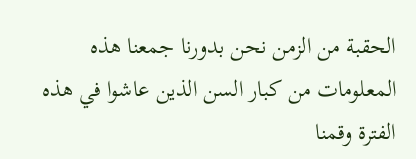الحقبة من الزمن نحن بدورنا جمعنا هذه المعلومات من كبار السن الذين عاشوا في هذه الفترة وقمنا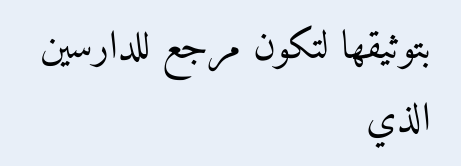بتوثيقها لتكون مرجع للدارسين الذي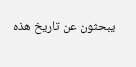يبحثون عن تاريخ هذه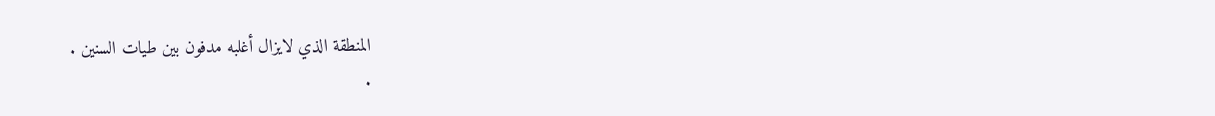المنطقة الذي لايزال أغلبه مدفون بين طيات السنين .
.